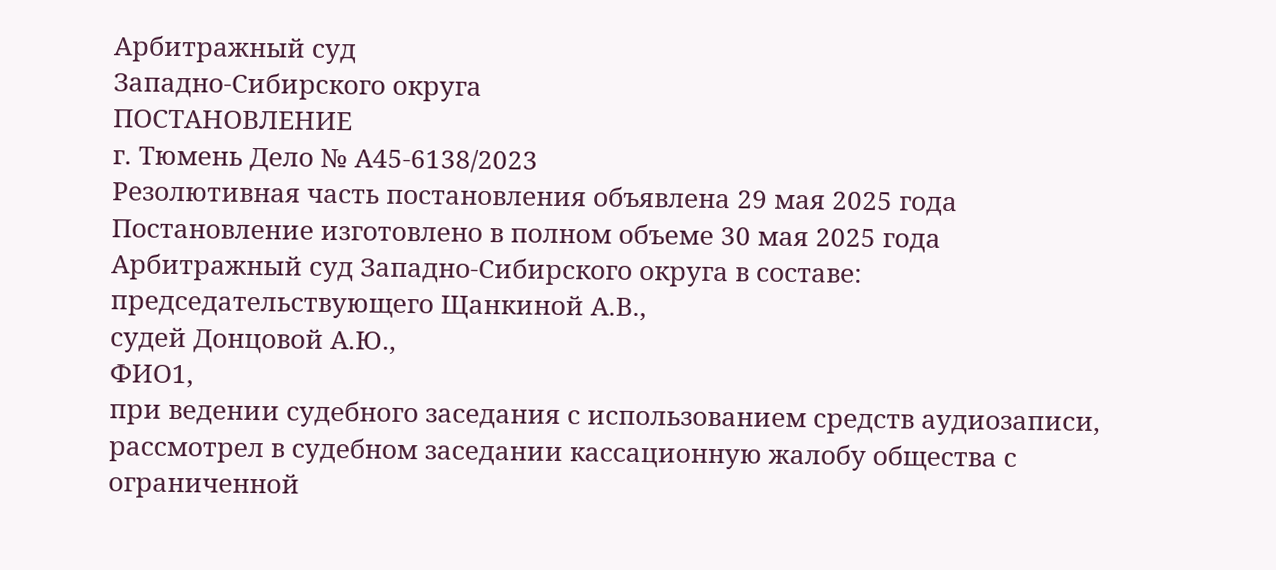Арбитражный суд
Западно-Сибирского округа
ПОСТАНОВЛЕНИЕ
г. Тюмень Дело № А45-6138/2023
Резолютивная часть постановления объявлена 29 мая 2025 года
Постановление изготовлено в полном объеме 30 мая 2025 года
Арбитражный суд Западно-Сибирского округа в составе:
председательствующего Щанкиной А.В.,
судей Донцовой А.Ю.,
ФИО1,
при ведении судебного заседания с использованием средств аудиозаписи, рассмотрел в судебном заседании кассационную жалобу общества с ограниченной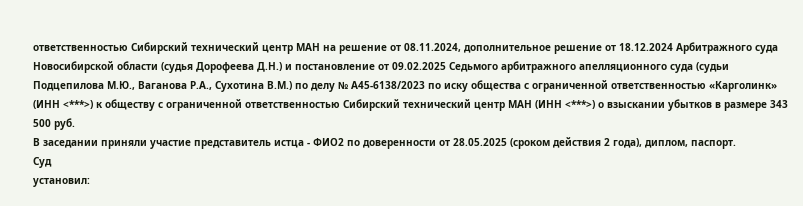ответственностью Сибирский технический центр МАН на решение от 08.11.2024, дополнительное решение от 18.12.2024 Арбитражного суда Новосибирской области (судья Дорофеева Д.Н.) и постановление от 09.02.2025 Седьмого арбитражного апелляционного суда (судьи Подцепилова М.Ю., Ваганова Р.А., Сухотина В.М.) по делу № А45-6138/2023 по иску общества с ограниченной ответственностью «Карголинк» (ИНН <***>) к обществу с ограниченной ответственностью Сибирский технический центр МАН (ИНН <***>) о взыскании убытков в размере 343 500 руб.
В заседании приняли участие представитель истца - ФИО2 по доверенности от 28.05.2025 (сроком действия 2 года), диплом, паспорт.
Суд
установил: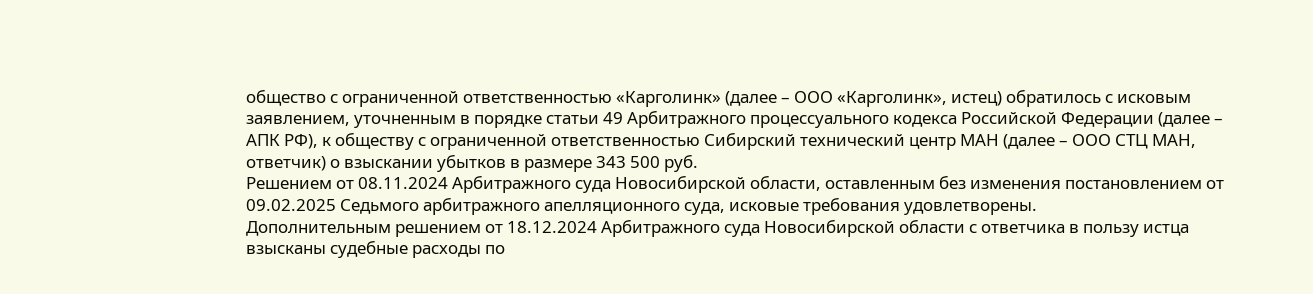общество с ограниченной ответственностью «Карголинк» (далее – ООО «Карголинк», истец) обратилось с исковым заявлением, уточненным в порядке статьи 49 Арбитражного процессуального кодекса Российской Федерации (далее – АПК РФ), к обществу с ограниченной ответственностью Сибирский технический центр МАН (далее – ООО СТЦ МАН, ответчик) о взыскании убытков в размере 343 500 руб.
Решением от 08.11.2024 Арбитражного суда Новосибирской области, оставленным без изменения постановлением от 09.02.2025 Седьмого арбитражного апелляционного суда, исковые требования удовлетворены.
Дополнительным решением от 18.12.2024 Арбитражного суда Новосибирской области с ответчика в пользу истца взысканы судебные расходы по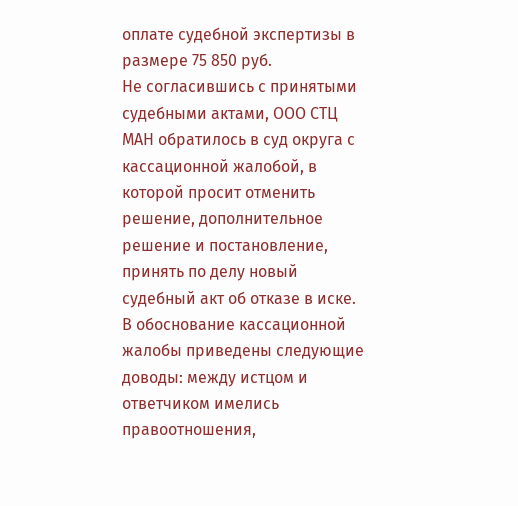оплате судебной экспертизы в размере 75 850 руб.
Не согласившись с принятыми судебными актами, ООО СТЦ МАН обратилось в суд округа с кассационной жалобой, в которой просит отменить решение, дополнительное решение и постановление, принять по делу новый судебный акт об отказе в иске.
В обоснование кассационной жалобы приведены следующие доводы: между истцом и ответчиком имелись правоотношения,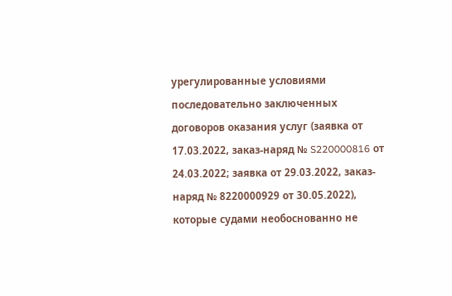урегулированные условиями последовательно заключенных договоров оказания услуг (заявка от 17.03.2022, заказ-наряд № S220000816 от 24.03.2022; заявка от 29.03.2022, заказ-наряд № 8220000929 от 30.05.2022), которые судами необоснованно не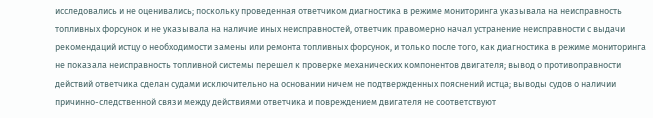исследовались и не оценивались; поскольку проведенная ответчиком диагностика в режиме мониторинга указывала на неисправность топливных форсунок и не указывала на наличие иных неисправностей, ответчик правомерно начал устранение неисправности с выдачи рекомендаций истцу о необходимости замены или ремонта топливных форсунок, и только после того, как диагностика в режиме мониторинга не показала неисправность топливной системы перешел к проверке механических компонентов двигателя; вывод о противоправности действий ответчика сделан судами исключительно на основании ничем не подтвержденных пояснений истца; выводы судов о наличии причинно-следственной связи между действиями ответчика и повреждением двигателя не соответствуют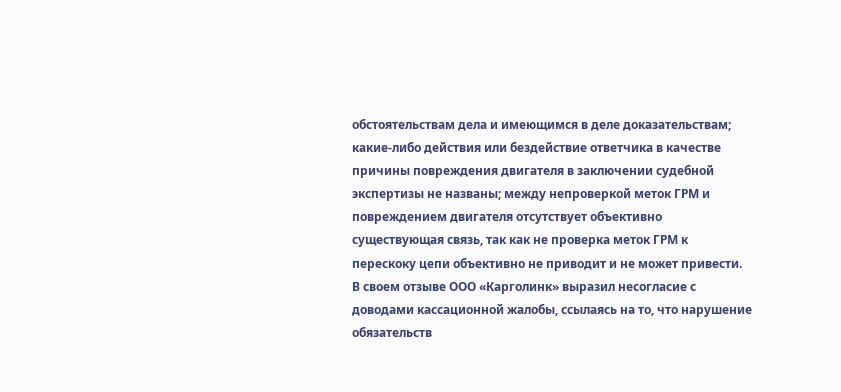обстоятельствам дела и имеющимся в деле доказательствам; какие-либо действия или бездействие ответчика в качестве причины повреждения двигателя в заключении судебной экспертизы не названы; между непроверкой меток ГРМ и повреждением двигателя отсутствует объективно существующая связь, так как не проверка меток ГРМ к перескоку цепи объективно не приводит и не может привести.
В своем отзыве ООО «Карголинк» выразил несогласие с доводами кассационной жалобы, ссылаясь на то, что нарушение обязательств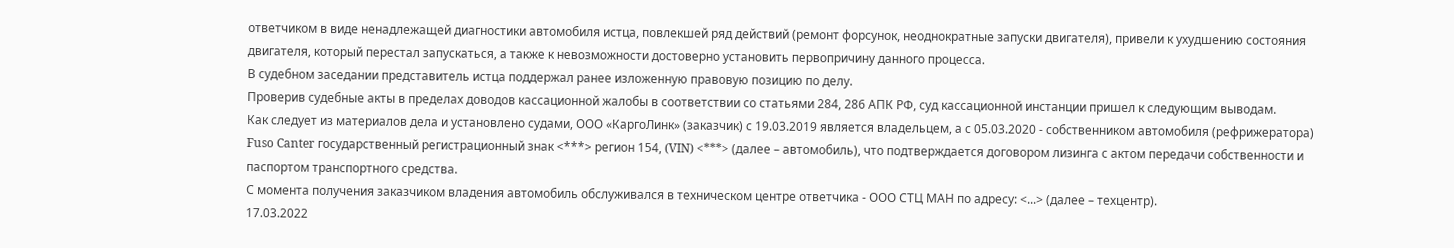ответчиком в виде ненадлежащей диагностики автомобиля истца, повлекшей ряд действий (ремонт форсунок, неоднократные запуски двигателя), привели к ухудшению состояния двигателя, который перестал запускаться, а также к невозможности достоверно установить первопричину данного процесса.
В судебном заседании представитель истца поддержал ранее изложенную правовую позицию по делу.
Проверив судебные акты в пределах доводов кассационной жалобы в соответствии со статьями 284, 286 АПК РФ, суд кассационной инстанции пришел к следующим выводам.
Как следует из материалов дела и установлено судами, ООО «КаргоЛинк» (заказчик) с 19.03.2019 является владельцем, а с 05.03.2020 - собственником автомобиля (рефрижератора) Fuso Canter государственный регистрационный знак <***> регион 154, (VIN) <***> (далее – автомобиль), что подтверждается договором лизинга с актом передачи собственности и паспортом транспортного средства.
С момента получения заказчиком владения автомобиль обслуживался в техническом центре ответчика - ООО СТЦ МАН по адресу: <...> (далее – техцентр).
17.03.2022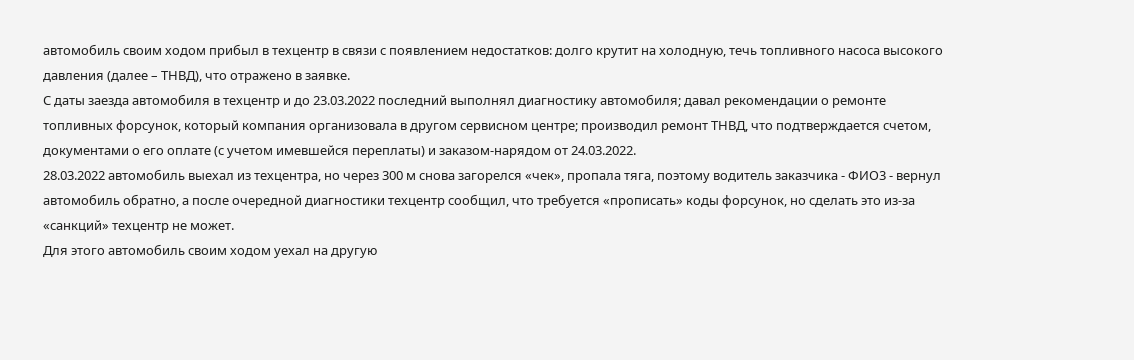автомобиль своим ходом прибыл в техцентр в связи с появлением недостатков: долго крутит на холодную, течь топливного насоса высокого давления (далее – ТНВД), что отражено в заявке.
С даты заезда автомобиля в техцентр и до 23.03.2022 последний выполнял диагностику автомобиля; давал рекомендации о ремонте топливных форсунок, который компания организовала в другом сервисном центре; производил ремонт ТНВД, что подтверждается счетом, документами о его оплате (с учетом имевшейся переплаты) и заказом-нарядом от 24.03.2022.
28.03.2022 автомобиль выехал из техцентра, но через 300 м снова загорелся «чек», пропала тяга, поэтому водитель заказчика - ФИО3 - вернул автомобиль обратно, а после очередной диагностики техцентр сообщил, что требуется «прописать» коды форсунок, но сделать это из-за «санкций» техцентр не может.
Для этого автомобиль своим ходом уехал на другую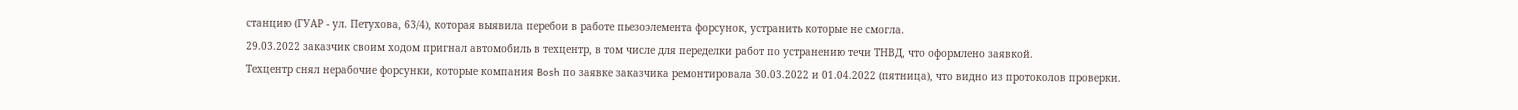станцию (ГУАР - ул. Петухова, 63/4), которая выявила перебои в работе пьезоэлемента форсунок, устранить которые не смогла.
29.03.2022 заказчик своим ходом пригнал автомобиль в техцентр, в том числе для переделки работ по устранению течи ТНВД, что оформлено заявкой.
Техцентр снял нерабочие форсунки, которые компания Bosh по заявке заказчика ремонтировала 30.03.2022 и 01.04.2022 (пятница), что видно из протоколов проверки.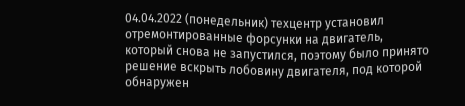04.04.2022 (понедельник) техцентр установил отремонтированные форсунки на двигатель, который снова не запустился, поэтому было принято решение вскрыть лобовину двигателя, под которой обнаружен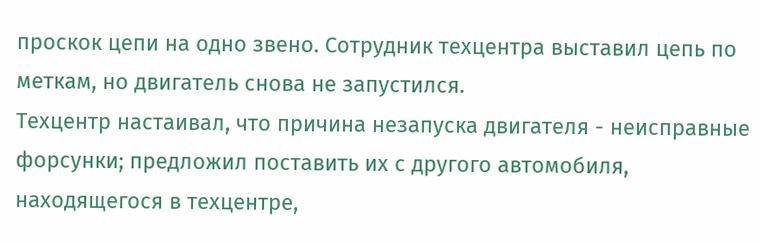проскок цепи на одно звено. Сотрудник техцентра выставил цепь по меткам, но двигатель снова не запустился.
Техцентр настаивал, что причина незапуска двигателя - неисправные форсунки; предложил поставить их с другого автомобиля, находящегося в техцентре,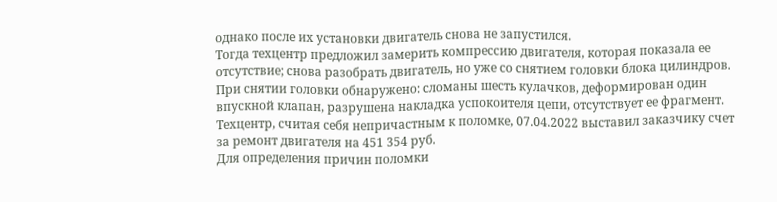однако после их установки двигатель снова не запустился.
Тогда техцентр предложил замерить компрессию двигателя, которая показала ее отсутствие; снова разобрать двигатель, но уже со снятием головки блока цилиндров.
При снятии головки обнаружено: сломаны шесть кулачков, деформирован один впускной клапан, разрушена накладка успокоителя цепи, отсутствует ее фрагмент.
Техцентр, считая себя непричастным к поломке, 07.04.2022 выставил заказчику счет за ремонт двигателя на 451 354 руб.
Для определения причин поломки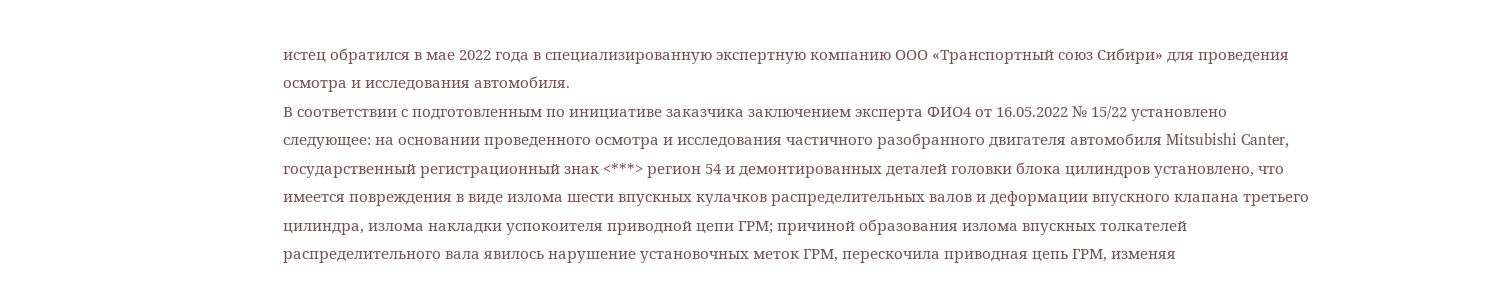истец обратился в мае 2022 года в специализированную экспертную компанию ООО «Транспортный союз Сибири» для проведения осмотра и исследования автомобиля.
В соответствии с подготовленным по инициативе заказчика заключением эксперта ФИО4 от 16.05.2022 № 15/22 установлено следующее: на основании проведенного осмотра и исследования частичного разобранного двигателя автомобиля Mitsubishi Canter, государственный регистрационный знак <***> регион 54 и демонтированных деталей головки блока цилиндров установлено, что имеется повреждения в виде излома шести впускных кулачков распределительных валов и деформации впускного клапана третьего цилиндра, излома накладки успокоителя приводной цепи ГРМ; причиной образования излома впускных толкателей распределительного вала явилось нарушение установочных меток ГРМ, перескочила приводная цепь ГРМ, изменяя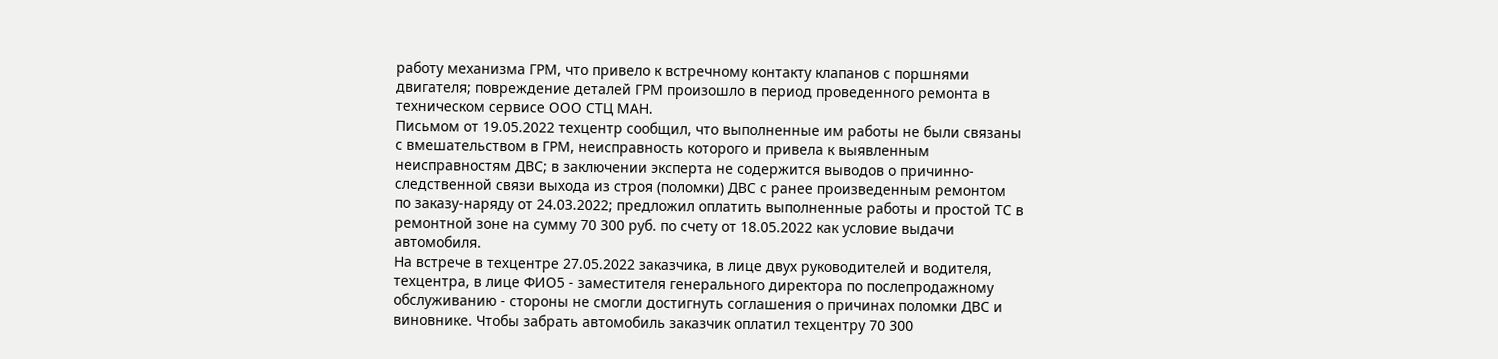работу механизма ГРМ, что привело к встречному контакту клапанов с поршнями двигателя; повреждение деталей ГРМ произошло в период проведенного ремонта в техническом сервисе ООО СТЦ МАН.
Письмом от 19.05.2022 техцентр сообщил, что выполненные им работы не были связаны с вмешательством в ГРМ, неисправность которого и привела к выявленным неисправностям ДВС; в заключении эксперта не содержится выводов о причинно-следственной связи выхода из строя (поломки) ДВС с ранее произведенным ремонтом по заказу-наряду от 24.03.2022; предложил оплатить выполненные работы и простой ТС в ремонтной зоне на сумму 70 300 руб. по счету от 18.05.2022 как условие выдачи автомобиля.
На встрече в техцентре 27.05.2022 заказчика, в лице двух руководителей и водителя, техцентра, в лице ФИО5 - заместителя генерального директора по послепродажному обслуживанию - стороны не смогли достигнуть соглашения о причинах поломки ДВС и виновнике. Чтобы забрать автомобиль заказчик оплатил техцентру 70 300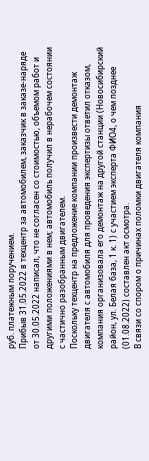руб. платежным поручением.
Прибыв 31.05.2022 в техцентр за автомобилем, заказчик в заказе-наряде от 30.05.2022 написал, что не согласен со стоимостью, объемом работ и другими положениями в нем; автомобиль получил в нерабочем состоянии с частично разобранным двигателем.
Поскольку техцентр на предложение компании произвести демонтаж двигателя с автомобиля для проведения экспертизы ответил отказом, компания организовала его демонтаж на другой станции (Новосибирский район, ул. Белая база, 1 к. 1) с участием эксперта ФИО4, о чем позднее (01.08.2022) составлен акт осмотра.
В связи со спором о причинах поломки двигателя компания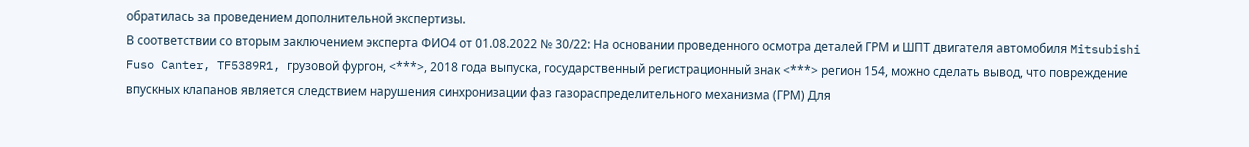обратилась за проведением дополнительной экспертизы.
В соответствии со вторым заключением эксперта ФИО4 от 01.08.2022 № 30/22: На основании проведенного осмотра деталей ГРМ и ШПТ двигателя автомобиля Mitsubishi Fuso Canter, TF5389R1, грузовой фургон, <***>, 2018 года выпуска, государственный регистрационный знак <***> регион 154, можно сделать вывод, что повреждение впускных клапанов является следствием нарушения синхронизации фаз газораспределительного механизма (ГРМ) Для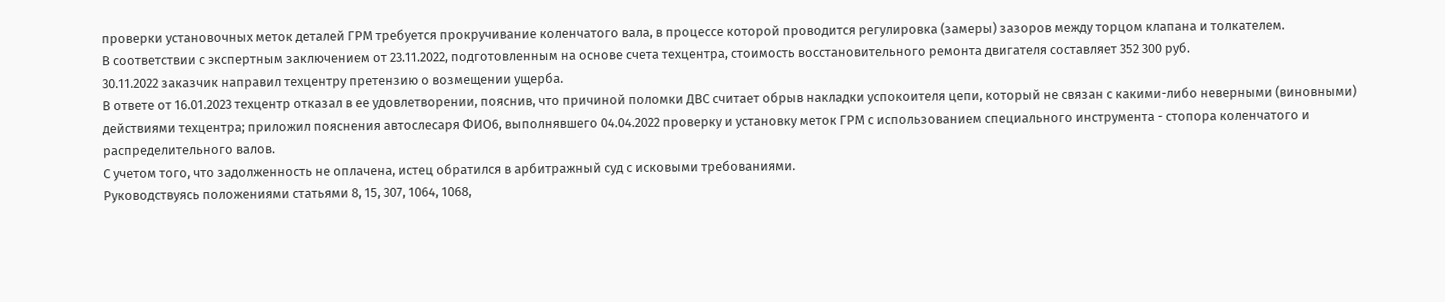проверки установочных меток деталей ГРМ требуется прокручивание коленчатого вала, в процессе которой проводится регулировка (замеры) зазоров между торцом клапана и толкателем.
В соответствии с экспертным заключением от 23.11.2022, подготовленным на основе счета техцентра, стоимость восстановительного ремонта двигателя составляет 352 300 руб.
30.11.2022 заказчик направил техцентру претензию о возмещении ущерба.
В ответе от 16.01.2023 техцентр отказал в ее удовлетворении, пояснив, что причиной поломки ДВС считает обрыв накладки успокоителя цепи, который не связан с какими-либо неверными (виновными) действиями техцентра; приложил пояснения автослесаря ФИО6, выполнявшего 04.04.2022 проверку и установку меток ГРМ с использованием специального инструмента - стопора коленчатого и распределительного валов.
С учетом того, что задолженность не оплачена, истец обратился в арбитражный суд с исковыми требованиями.
Руководствуясь положениями статьями 8, 15, 307, 1064, 1068,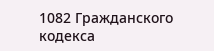1082 Гражданского кодекса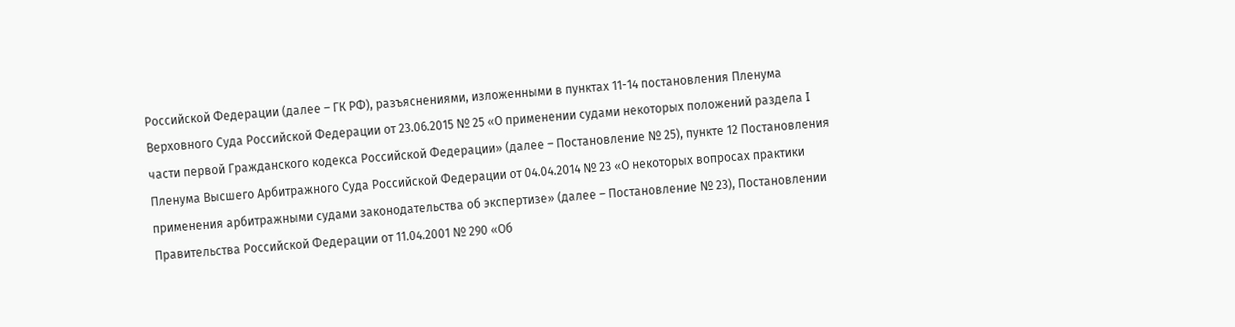Российской Федерации (далее – ГК РФ), разъяснениями, изложенными в пунктах 11-14 постановления Пленума Верховного Суда Российской Федерации от 23.06.2015 № 25 «О применении судами некоторых положений раздела I части первой Гражданского кодекса Российской Федерации» (далее – Постановление № 25), пункте 12 Постановления Пленума Высшего Арбитражного Суда Российской Федерации от 04.04.2014 № 23 «О некоторых вопросах практики применения арбитражными судами законодательства об экспертизе» (далее – Постановление № 23), Постановлении Правительства Российской Федерации от 11.04.2001 № 290 «Об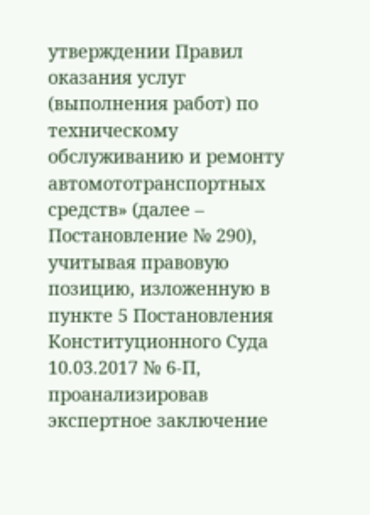утверждении Правил оказания услуг (выполнения работ) по техническому обслуживанию и ремонту автомототранспортных средств» (далее – Постановление № 290), учитывая правовую позицию, изложенную в пункте 5 Постановления Конституционного Суда 10.03.2017 № 6-П, проанализировав экспертное заключение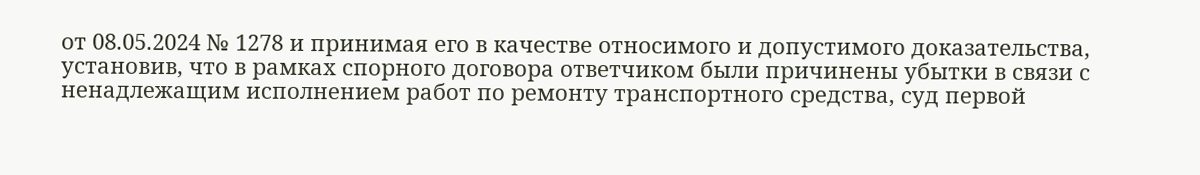от 08.05.2024 № 1278 и принимая его в качестве относимого и допустимого доказательства, установив, что в рамках спорного договора ответчиком были причинены убытки в связи с ненадлежащим исполнением работ по ремонту транспортного средства, суд первой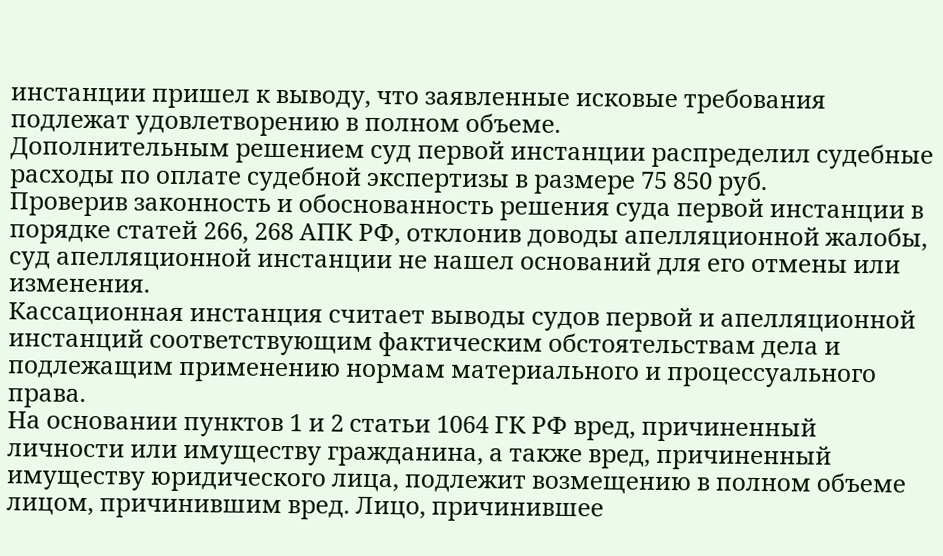инстанции пришел к выводу, что заявленные исковые требования подлежат удовлетворению в полном объеме.
Дополнительным решением суд первой инстанции распределил судебные расходы по оплате судебной экспертизы в размере 75 850 руб.
Проверив законность и обоснованность решения суда первой инстанции в порядке статей 266, 268 АПК РФ, отклонив доводы апелляционной жалобы, суд апелляционной инстанции не нашел оснований для его отмены или изменения.
Кассационная инстанция считает выводы судов первой и апелляционной инстанций соответствующим фактическим обстоятельствам дела и подлежащим применению нормам материального и процессуального права.
На основании пунктов 1 и 2 статьи 1064 ГК РФ вред, причиненный личности или имуществу гражданина, а также вред, причиненный имуществу юридического лица, подлежит возмещению в полном объеме лицом, причинившим вред. Лицо, причинившее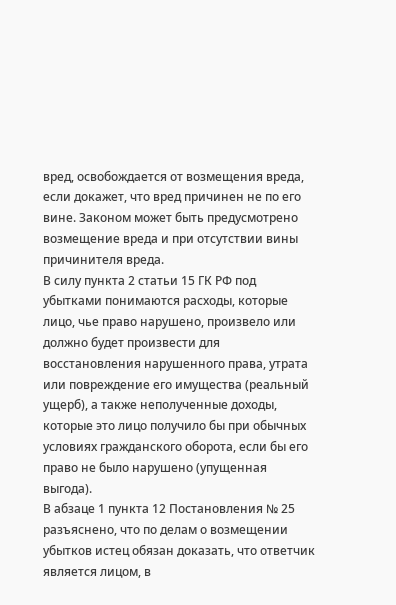вред, освобождается от возмещения вреда, если докажет, что вред причинен не по его вине. Законом может быть предусмотрено возмещение вреда и при отсутствии вины причинителя вреда.
В силу пункта 2 статьи 15 ГК РФ под убытками понимаются расходы, которые лицо, чье право нарушено, произвело или должно будет произвести для восстановления нарушенного права, утрата или повреждение его имущества (реальный ущерб), а также неполученные доходы, которые это лицо получило бы при обычных условиях гражданского оборота, если бы его право не было нарушено (упущенная выгода).
В абзаце 1 пункта 12 Постановления № 25 разъяснено, что по делам о возмещении убытков истец обязан доказать, что ответчик является лицом, в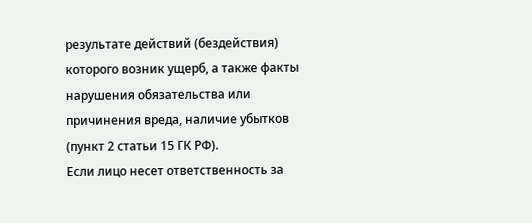результате действий (бездействия) которого возник ущерб, а также факты нарушения обязательства или причинения вреда, наличие убытков (пункт 2 статьи 15 ГК РФ).
Если лицо несет ответственность за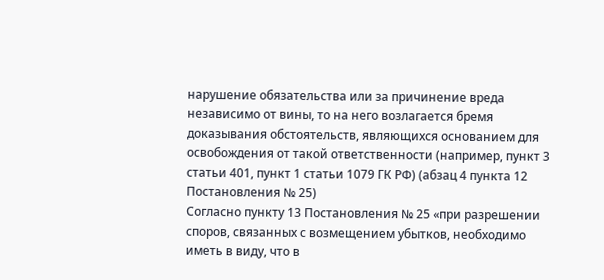нарушение обязательства или за причинение вреда независимо от вины, то на него возлагается бремя доказывания обстоятельств, являющихся основанием для освобождения от такой ответственности (например, пункт 3 статьи 401, пункт 1 статьи 1079 ГК РФ) (абзац 4 пункта 12 Постановления № 25)
Согласно пункту 13 Постановления № 25 «при разрешении споров, связанных с возмещением убытков, необходимо иметь в виду, что в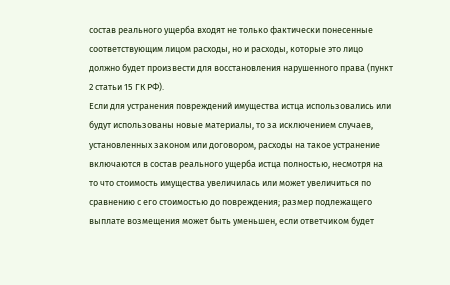состав реального ущерба входят не только фактически понесенные соответствующим лицом расходы, но и расходы, которые это лицо должно будет произвести для восстановления нарушенного права (пункт 2 статьи 15 ГК РФ).
Если для устранения повреждений имущества истца использовались или будут использованы новые материалы, то за исключением случаев, установленных законом или договором, расходы на такое устранение включаются в состав реального ущерба истца полностью, несмотря на то что стоимость имущества увеличилась или может увеличиться по сравнению с его стоимостью до повреждения; размер подлежащего выплате возмещения может быть уменьшен, если ответчиком будет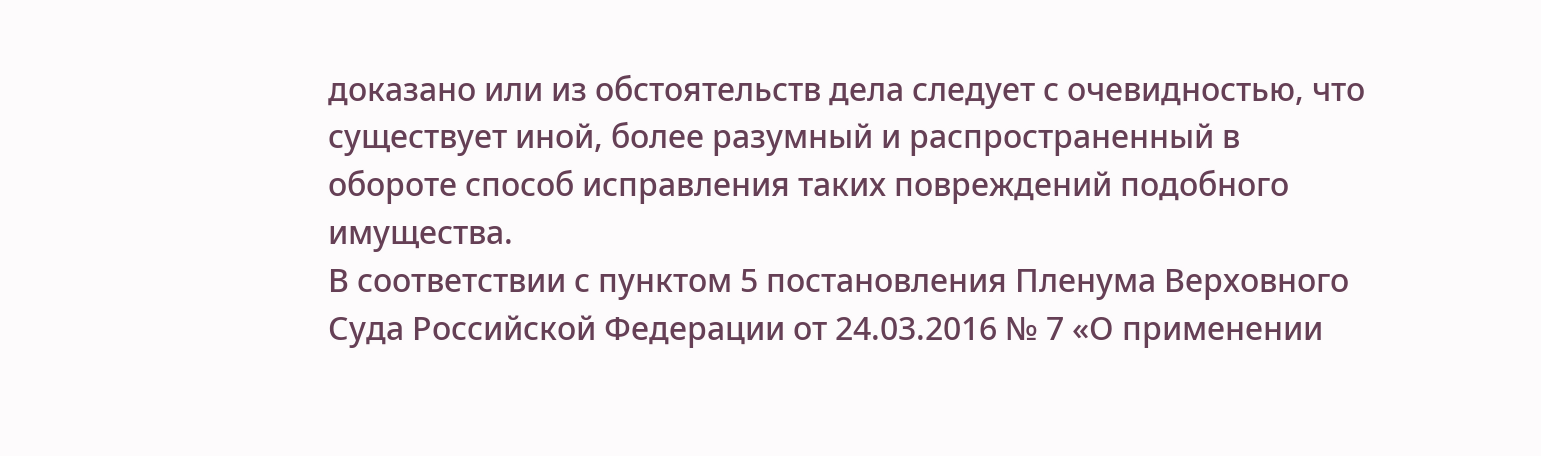доказано или из обстоятельств дела следует с очевидностью, что существует иной, более разумный и распространенный в обороте способ исправления таких повреждений подобного имущества.
В соответствии с пунктом 5 постановления Пленума Верховного Суда Российской Федерации от 24.03.2016 № 7 «О применении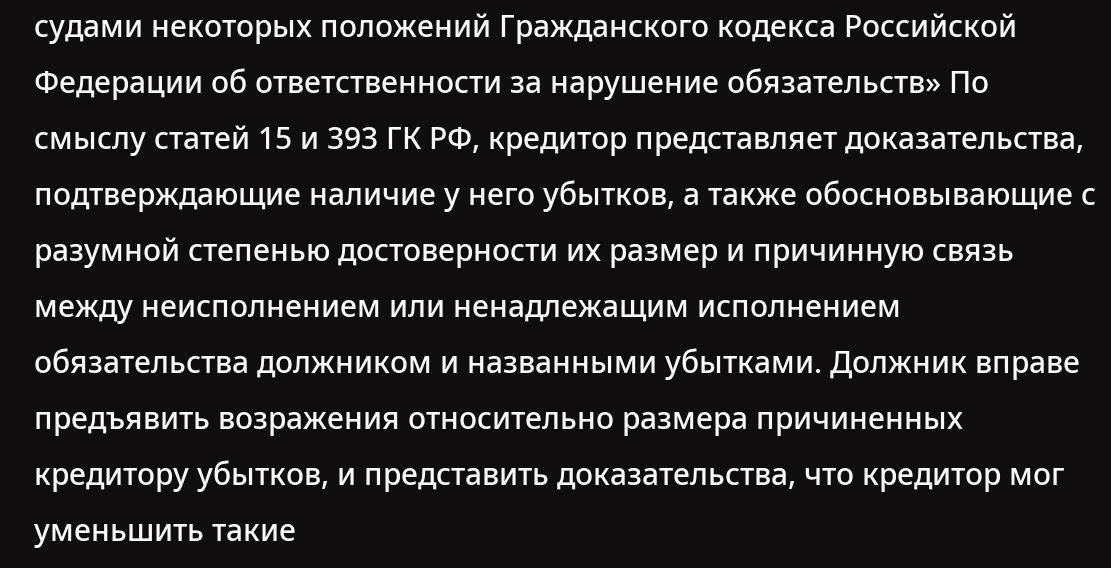судами некоторых положений Гражданского кодекса Российской Федерации об ответственности за нарушение обязательств» По смыслу статей 15 и 393 ГК РФ, кредитор представляет доказательства, подтверждающие наличие у него убытков, а также обосновывающие с разумной степенью достоверности их размер и причинную связь между неисполнением или ненадлежащим исполнением обязательства должником и названными убытками. Должник вправе предъявить возражения относительно размера причиненных кредитору убытков, и представить доказательства, что кредитор мог уменьшить такие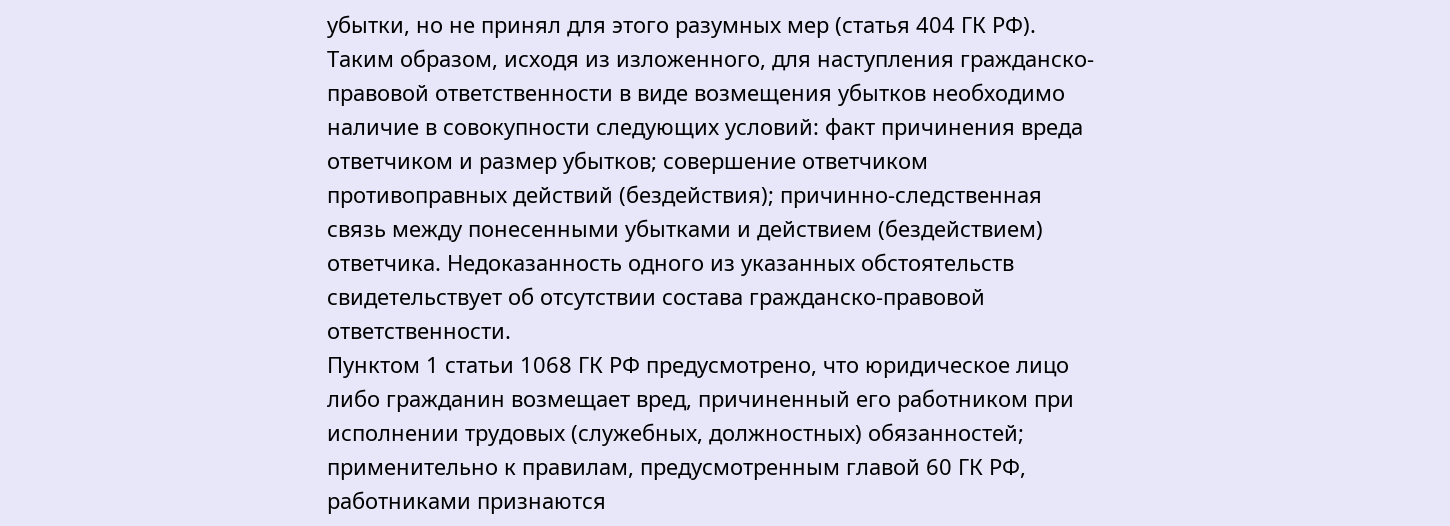убытки, но не принял для этого разумных мер (статья 404 ГК РФ).
Таким образом, исходя из изложенного, для наступления гражданско-правовой ответственности в виде возмещения убытков необходимо наличие в совокупности следующих условий: факт причинения вреда ответчиком и размер убытков; совершение ответчиком противоправных действий (бездействия); причинно-следственная связь между понесенными убытками и действием (бездействием) ответчика. Недоказанность одного из указанных обстоятельств свидетельствует об отсутствии состава гражданско-правовой ответственности.
Пунктом 1 статьи 1068 ГК РФ предусмотрено, что юридическое лицо либо гражданин возмещает вред, причиненный его работником при исполнении трудовых (служебных, должностных) обязанностей; применительно к правилам, предусмотренным главой 60 ГК РФ, работниками признаются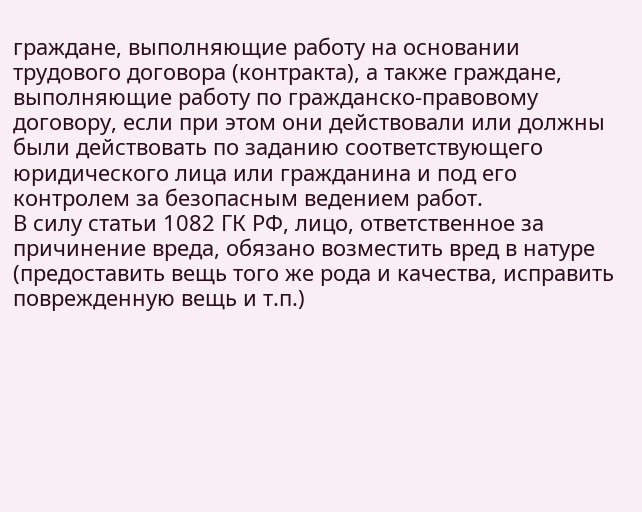граждане, выполняющие работу на основании трудового договора (контракта), а также граждане, выполняющие работу по гражданско-правовому договору, если при этом они действовали или должны были действовать по заданию соответствующего юридического лица или гражданина и под его контролем за безопасным ведением работ.
В силу статьи 1082 ГК РФ, лицо, ответственное за причинение вреда, обязано возместить вред в натуре (предоставить вещь того же рода и качества, исправить поврежденную вещь и т.п.)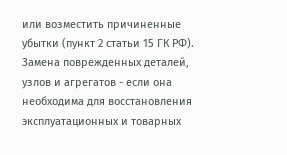или возместить причиненные убытки (пункт 2 статьи 15 ГК РФ).
Замена поврежденных деталей, узлов и агрегатов - если она необходима для восстановления эксплуатационных и товарных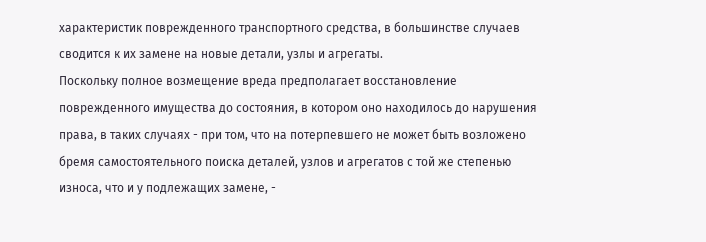характеристик поврежденного транспортного средства, в большинстве случаев сводится к их замене на новые детали, узлы и агрегаты.
Поскольку полное возмещение вреда предполагает восстановление поврежденного имущества до состояния, в котором оно находилось до нарушения права, в таких случаях - при том, что на потерпевшего не может быть возложено бремя самостоятельного поиска деталей, узлов и агрегатов с той же степенью износа, что и у подлежащих замене, -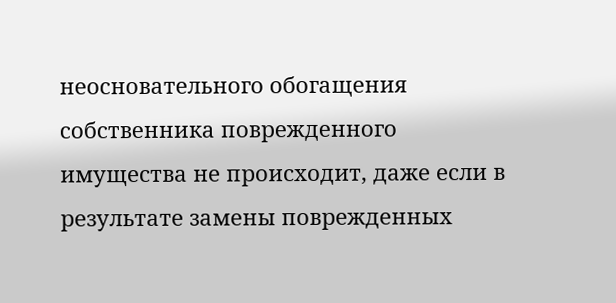неосновательного обогащения собственника поврежденного имущества не происходит, даже если в результате замены поврежденных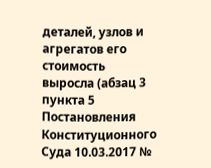деталей, узлов и агрегатов его стоимость выросла (абзац 3 пункта 5 Постановления Конституционного Суда 10.03.2017 №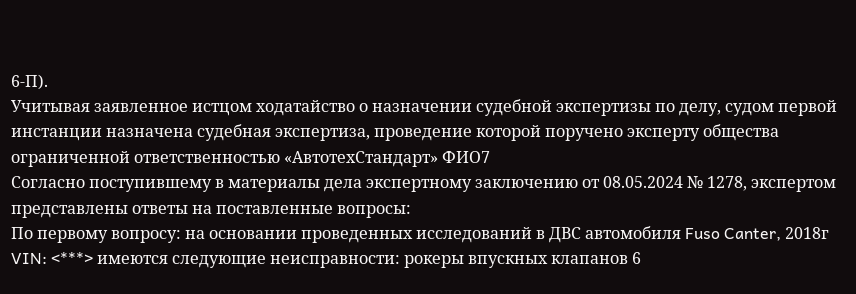6-П).
Учитывая заявленное истцом ходатайство о назначении судебной экспертизы по делу, судом первой инстанции назначена судебная экспертиза, проведение которой поручено эксперту общества ограниченной ответственностью «АвтотехСтандарт» ФИО7
Согласно поступившему в материалы дела экспертному заключению от 08.05.2024 № 1278, экспертом представлены ответы на поставленные вопросы:
По первому вопросу: на основании проведенных исследований в ДВС автомобиля Fuso Canter, 2018г VIN: <***> имеются следующие неисправности: рокеры впускных клапанов 6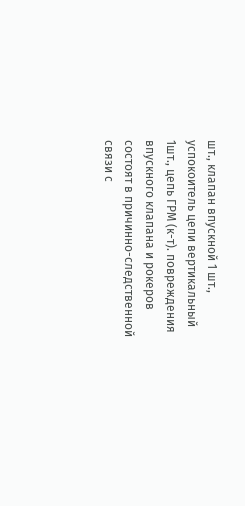шт., клапан впускной 1 шт., успокоитель цепи вертикальный 1шт., цепь ГРМ (к-т). повреждения впускного клапана и рокеров состоят в причинно-следственной связи с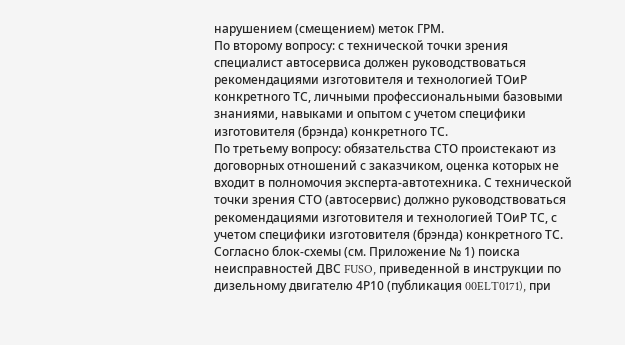нарушением (смещением) меток ГРМ.
По второму вопросу: с технической точки зрения специалист автосервиса должен руководствоваться рекомендациями изготовителя и технологией ТОиР конкретного ТС, личными профессиональными базовыми знаниями, навыками и опытом с учетом специфики изготовителя (брэнда) конкретного ТС.
По третьему вопросу: обязательства СТО проистекают из договорных отношений с заказчиком, оценка которых не входит в полномочия эксперта-автотехника. С технической точки зрения СТО (автосервис) должно руководствоваться рекомендациями изготовителя и технологией ТОиР ТС, с учетом специфики изготовителя (брэнда) конкретного ТС. Согласно блок-схемы (см. Приложение № 1) поиска неисправностей ДВС FUSO, приведенной в инструкции по дизельному двигателю 4Р10 (публикация 00ELT0171), при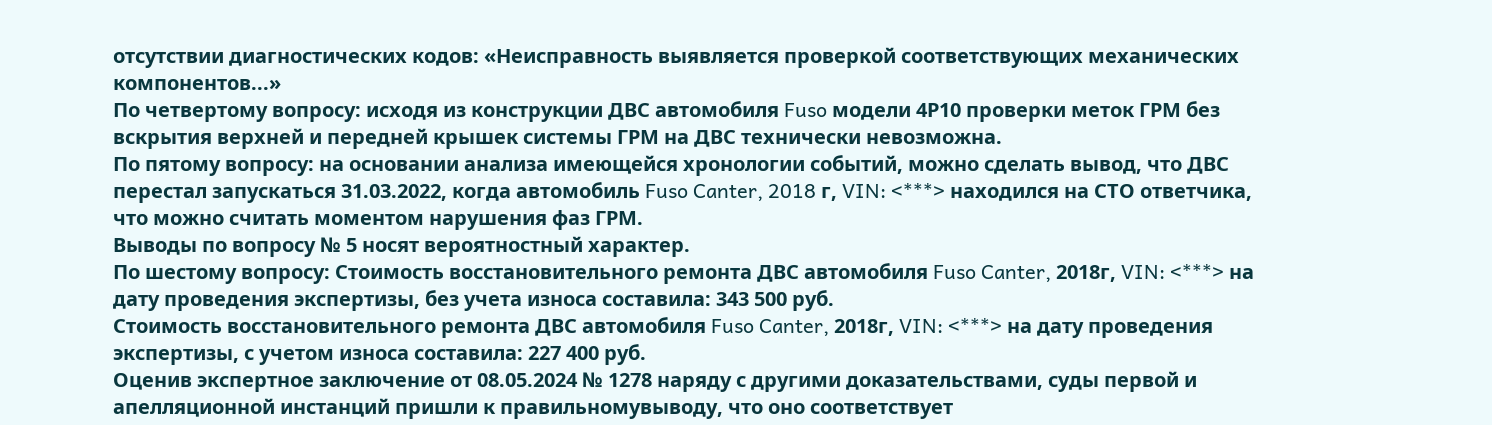отсутствии диагностических кодов: «Неисправность выявляется проверкой соответствующих механических компонентов...»
По четвертому вопросу: исходя из конструкции ДВС автомобиля Fuso модели 4Р10 проверки меток ГРМ без вскрытия верхней и передней крышек системы ГРМ на ДВС технически невозможна.
По пятому вопросу: на основании анализа имеющейся хронологии событий, можно сделать вывод, что ДВС перестал запускаться 31.03.2022, когда автомобиль Fuso Canter, 2018 г, VIN: <***> находился на СТО ответчика, что можно считать моментом нарушения фаз ГРМ.
Выводы по вопросу № 5 носят вероятностный характер.
По шестому вопросу: Стоимость восстановительного ремонта ДВС автомобиля Fuso Canter, 2018г, VIN: <***> на дату проведения экспертизы, без учета износа составила: 343 500 руб.
Стоимость восстановительного ремонта ДВС автомобиля Fuso Canter, 2018г, VIN: <***> на дату проведения экспертизы, с учетом износа составила: 227 400 руб.
Оценив экспертное заключение от 08.05.2024 № 1278 наряду с другими доказательствами, суды первой и апелляционной инстанций пришли к правильномувыводу, что оно соответствует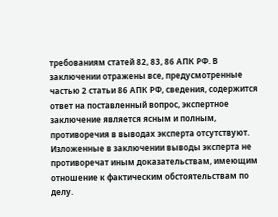требованиям статей 82, 83, 86 АПК РФ. В заключении отражены все, предусмотренные частью 2 статьи 86 АПК РФ, сведения, содержится ответ на поставленный вопрос, экспертное заключение является ясным и полным, противоречия в выводах эксперта отсутствуют. Изложенные в заключении выводы эксперта не противоречат иным доказательствам, имеющим отношение к фактическим обстоятельствам по делу.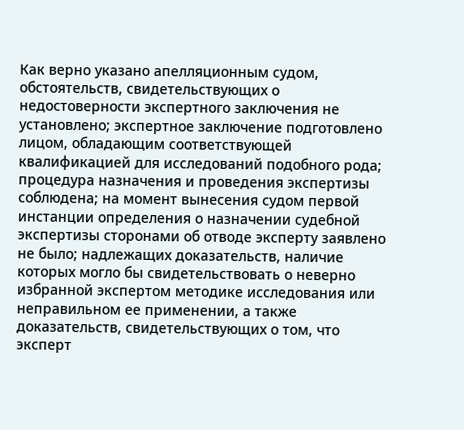Как верно указано апелляционным судом, обстоятельств, свидетельствующих о недостоверности экспертного заключения не установлено; экспертное заключение подготовлено лицом, обладающим соответствующей квалификацией для исследований подобного рода; процедура назначения и проведения экспертизы соблюдена; на момент вынесения судом первой инстанции определения о назначении судебной экспертизы сторонами об отводе эксперту заявлено не было; надлежащих доказательств, наличие которых могло бы свидетельствовать о неверно избранной экспертом методике исследования или неправильном ее применении, а также доказательств, свидетельствующих о том, что эксперт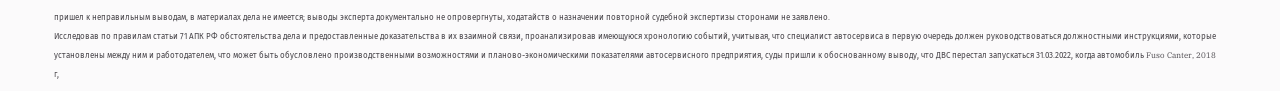пришел к неправильным выводам, в материалах дела не имеется; выводы эксперта документально не опровергнуты, ходатайств о назначении повторной судебной экспертизы сторонами не заявлено.
Исследовав по правилам статьи 71 АПК РФ обстоятельства дела и предоставленные доказательства в их взаимной связи, проанализировав имеющуюся хронологию событий, учитывая, что специалист автосервиса в первую очередь должен руководствоваться должностными инструкциями, которые установлены между ним и работодателем, что может быть обусловлено производственными возможностями и планово-экономическими показателями автосервисного предприятия, суды пришли к обоснованному выводу, что ДВС перестал запускаться 31.03.2022, когда автомобиль Fuso Canter, 2018 г,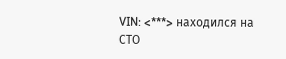VIN: <***> находился на СТО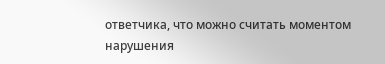ответчика, что можно считать моментом нарушения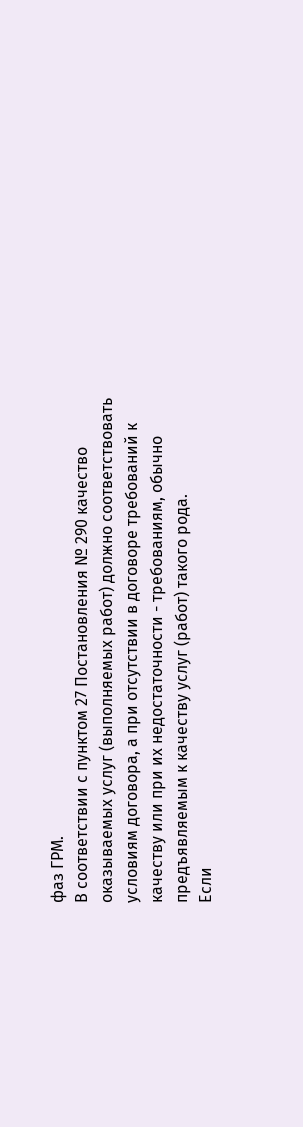фаз ГРМ.
В соответствии с пунктом 27 Постановления № 290 качество оказываемых услуг (выполняемых работ) должно соответствовать условиям договора, а при отсутствии в договоре требований к качеству или при их недостаточности - требованиям, обычно предъявляемым к качеству услуг (работ) такого рода.
Если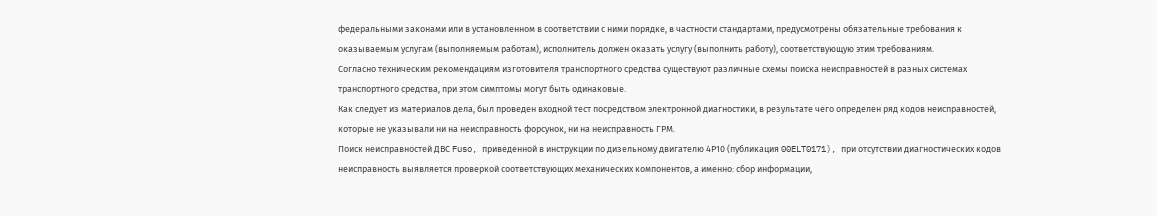федеральными законами или в установленном в соответствии с ними порядке, в частности стандартами, предусмотрены обязательные требования к оказываемым услугам (выполняемым работам), исполнитель должен оказать услугу (выполнить работу), соответствующую этим требованиям.
Согласно техническим рекомендациям изготовителя транспортного средства существуют различные схемы поиска неисправностей в разных системах транспортного средства, при этом симптомы могут быть одинаковые.
Как следует из материалов дела, был проведен входной тест посредством электронной диагностики, в результате чего определен ряд кодов неисправностей, которые не указывали ни на неисправность форсунок, ни на неисправность ГРМ.
Поиск неисправностей ДВС Fuso, приведенной в инструкции по дизельному двигателю 4Р10 (публикация 00ELT0171), при отсутствии диагностических кодов неисправность выявляется проверкой соответствующих механических компонентов, а именно: сбор информации,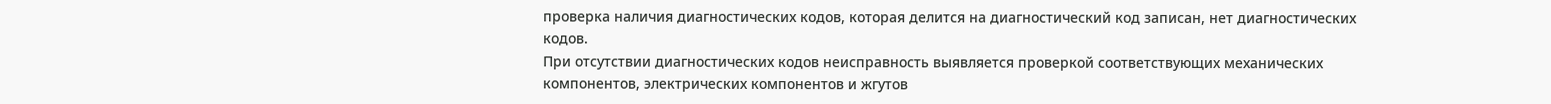проверка наличия диагностических кодов, которая делится на диагностический код записан, нет диагностических кодов.
При отсутствии диагностических кодов неисправность выявляется проверкой соответствующих механических компонентов, электрических компонентов и жгутов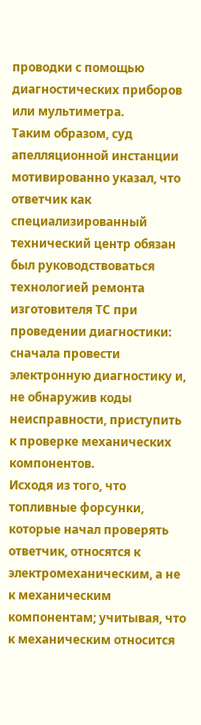проводки с помощью диагностических приборов или мультиметра.
Таким образом, суд апелляционной инстанции мотивированно указал, что ответчик как специализированный технический центр обязан был руководствоваться технологией ремонта изготовителя ТС при проведении диагностики: сначала провести электронную диагностику и, не обнаружив коды неисправности, приступить к проверке механических компонентов.
Исходя из того, что топливные форсунки, которые начал проверять ответчик, относятся к электромеханическим, а не к механическим компонентам; учитывая, что к механическим относится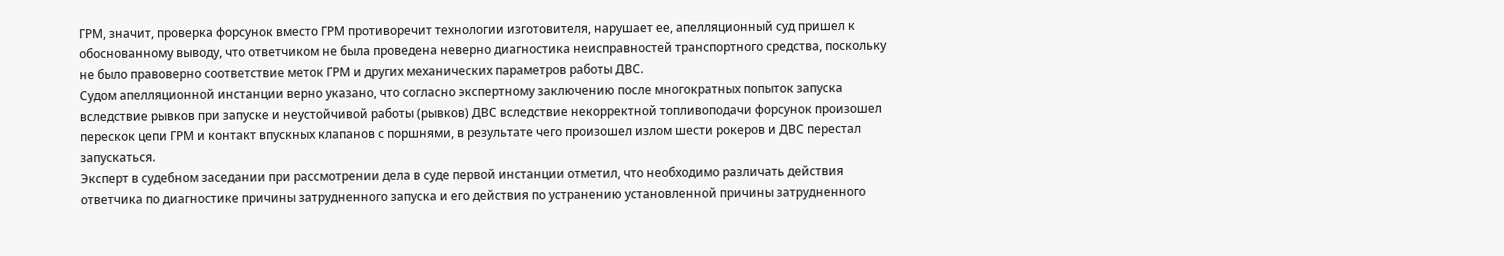ГРМ, значит, проверка форсунок вместо ГРМ противоречит технологии изготовителя, нарушает ее, апелляционный суд пришел к обоснованному выводу, что ответчиком не была проведена неверно диагностика неисправностей транспортного средства, поскольку не было правоверно соответствие меток ГРМ и других механических параметров работы ДВС.
Судом апелляционной инстанции верно указано, что согласно экспертному заключению после многократных попыток запуска вследствие рывков при запуске и неустойчивой работы (рывков) ДВС вследствие некорректной топливоподачи форсунок произошел перескок цепи ГРМ и контакт впускных клапанов с поршнями, в результате чего произошел излом шести рокеров и ДВС перестал запускаться.
Эксперт в судебном заседании при рассмотрении дела в суде первой инстанции отметил, что необходимо различать действия ответчика по диагностике причины затрудненного запуска и его действия по устранению установленной причины затрудненного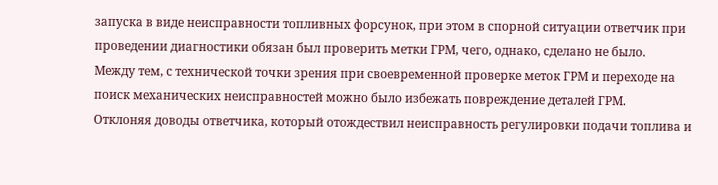запуска в виде неисправности топливных форсунок, при этом в спорной ситуации ответчик при проведении диагностики обязан был проверить метки ГРМ, чего, однако, сделано не было.
Между тем, с технической точки зрения при своевременной проверке меток ГРМ и переходе на поиск механических неисправностей можно было избежать повреждение деталей ГРМ.
Отклоняя доводы ответчика, который отождествил неисправность регулировки подачи топлива и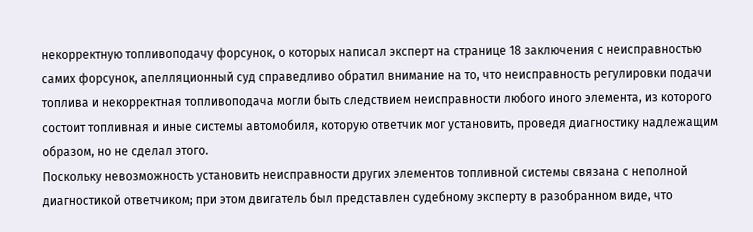некорректную топливоподачу форсунок, о которых написал эксперт на странице 18 заключения с неисправностью самих форсунок, апелляционный суд справедливо обратил внимание на то, что неисправность регулировки подачи топлива и некорректная топливоподача могли быть следствием неисправности любого иного элемента, из которого состоит топливная и иные системы автомобиля, которую ответчик мог установить, проведя диагностику надлежащим образом, но не сделал этого.
Поскольку невозможность установить неисправности других элементов топливной системы связана с неполной диагностикой ответчиком; при этом двигатель был представлен судебному эксперту в разобранном виде, что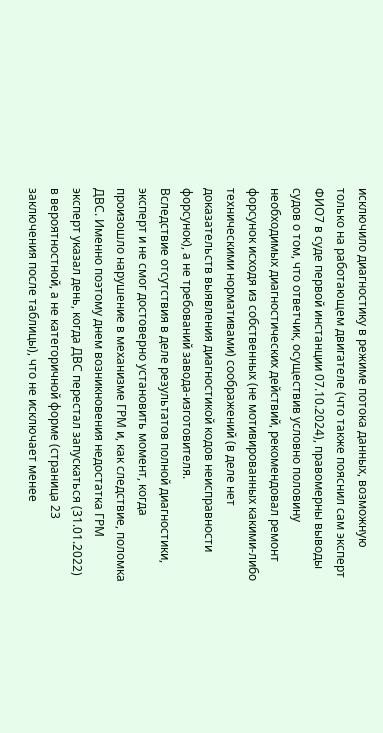исключило диагностику в режиме потока данных, возможную только на работающем двигателе (что также пояснил сам эксперт ФИО7 в суде первой инстанции 07.10.2024), правомерны выводы судов о том, что ответчик, осуществив условно половину необходимых диагностических действий, рекомендовал ремонт форсунок исходя из собственных (не мотивированных какими-либо техническими нормативами) соображений (в деле нет доказательств выявления диагностикой кодов неисправности форсунок), а не требований завода-изготовителя.
Вследствие отсутствия в деле результатов полной диагностики, эксперт и не смог достоверно установить момент, когда произошло нарушение в механизме ГРМ и, как следствие, поломка ДВС. Именно поэтому днем возникновения недостатка ГРМ эксперт указал день, когда ДВС перестал запускаться (31.01.2022) в вероятностной, а не категоричной форме (страница 23 заключения после таблицы), что не исключает менее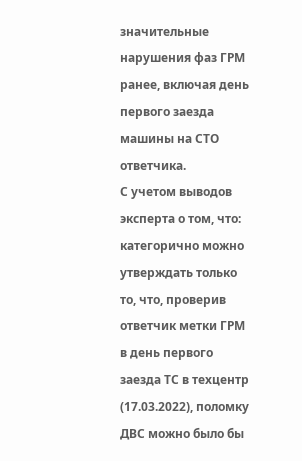значительные нарушения фаз ГРМ ранее, включая день первого заезда машины на СТО ответчика.
С учетом выводов эксперта о том, что: категорично можно утверждать только то, что, проверив ответчик метки ГРМ в день первого заезда ТС в техцентр (17.03.2022), поломку ДВС можно было бы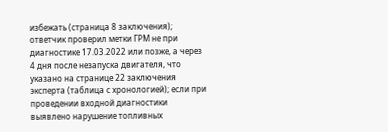избежать (страница 8 заключения); ответчик проверил метки ГРМ не при диагностике 17.03.2022 или позже, а через 4 дня после незапуска двигателя, что указано на странице 22 заключения эксперта (таблица с хронологией); если при проведении входной диагностики выявлено нарушение топливных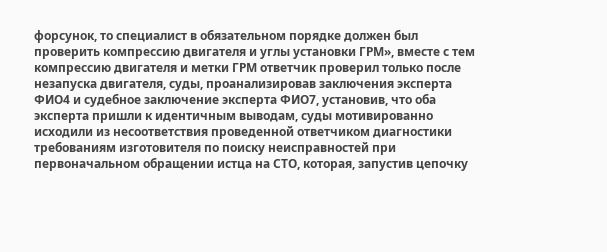форсунок, то специалист в обязательном порядке должен был проверить компрессию двигателя и углы установки ГРМ», вместе с тем компрессию двигателя и метки ГРМ ответчик проверил только после незапуска двигателя, суды, проанализировав заключения эксперта ФИО4 и судебное заключение эксперта ФИО7, установив, что оба эксперта пришли к идентичным выводам, суды мотивированно исходили из несоответствия проведенной ответчиком диагностики требованиям изготовителя по поиску неисправностей при первоначальном обращении истца на СТО, которая, запустив цепочку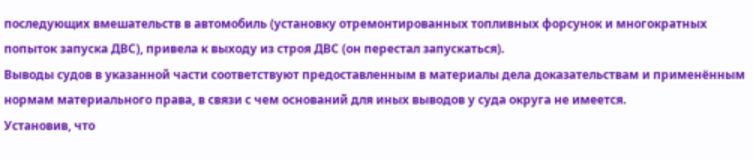последующих вмешательств в автомобиль (установку отремонтированных топливных форсунок и многократных попыток запуска ДВС), привела к выходу из строя ДВС (он перестал запускаться).
Выводы судов в указанной части соответствуют предоставленным в материалы дела доказательствам и применённым нормам материального права, в связи с чем оснований для иных выводов у суда округа не имеется.
Установив, что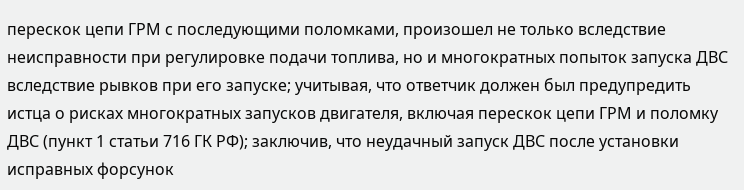перескок цепи ГРМ с последующими поломками, произошел не только вследствие неисправности при регулировке подачи топлива, но и многократных попыток запуска ДВС вследствие рывков при его запуске; учитывая, что ответчик должен был предупредить истца о рисках многократных запусков двигателя, включая перескок цепи ГРМ и поломку ДВС (пункт 1 статьи 716 ГК РФ); заключив, что неудачный запуск ДВС после установки исправных форсунок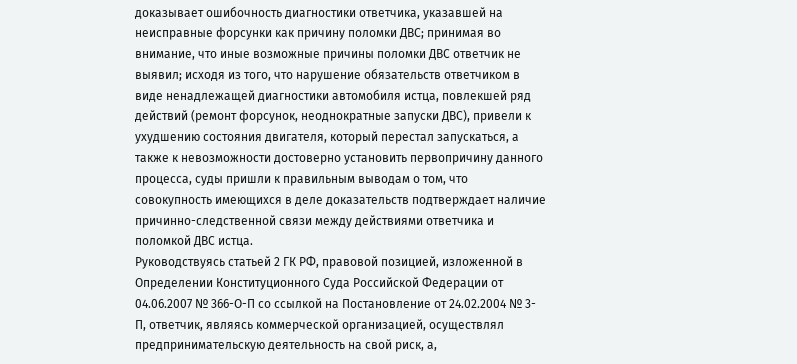доказывает ошибочность диагностики ответчика, указавшей на неисправные форсунки как причину поломки ДВС; принимая во внимание, что иные возможные причины поломки ДВС ответчик не выявил; исходя из того, что нарушение обязательств ответчиком в виде ненадлежащей диагностики автомобиля истца, повлекшей ряд действий (ремонт форсунок, неоднократные запуски ДВС), привели к ухудшению состояния двигателя, который перестал запускаться, а также к невозможности достоверно установить первопричину данного процесса, суды пришли к правильным выводам о том, что совокупность имеющихся в деле доказательств подтверждает наличие причинно-следственной связи между действиями ответчика и поломкой ДВС истца.
Руководствуясь статьей 2 ГК РФ, правовой позицией, изложенной в Определении Конституционного Суда Российской Федерации от 04.06.2007 № 366-О-П со ссылкой на Постановление от 24.02.2004 № 3-П, ответчик, являясь коммерческой организацией, осуществлял предпринимательскую деятельность на свой риск, а,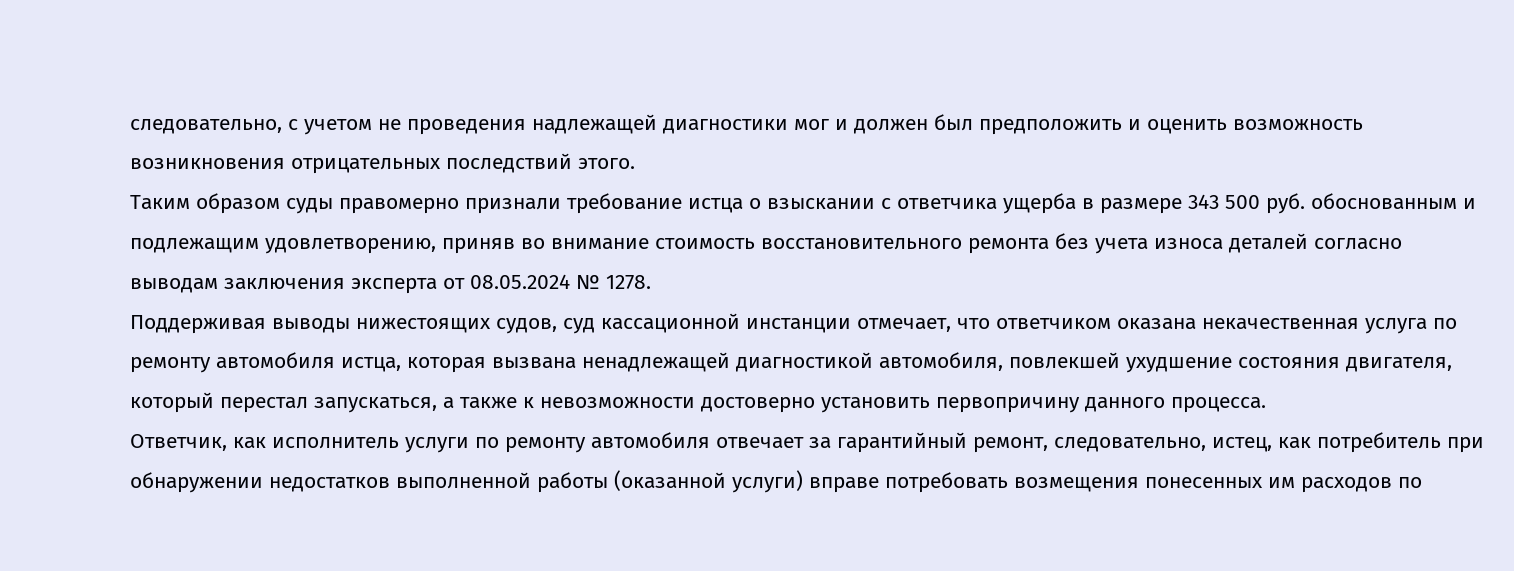следовательно, с учетом не проведения надлежащей диагностики мог и должен был предположить и оценить возможность возникновения отрицательных последствий этого.
Таким образом суды правомерно признали требование истца о взыскании с ответчика ущерба в размере 343 500 руб. обоснованным и подлежащим удовлетворению, приняв во внимание стоимость восстановительного ремонта без учета износа деталей согласно выводам заключения эксперта от 08.05.2024 № 1278.
Поддерживая выводы нижестоящих судов, суд кассационной инстанции отмечает, что ответчиком оказана некачественная услуга по ремонту автомобиля истца, которая вызвана ненадлежащей диагностикой автомобиля, повлекшей ухудшение состояния двигателя, который перестал запускаться, а также к невозможности достоверно установить первопричину данного процесса.
Ответчик, как исполнитель услуги по ремонту автомобиля отвечает за гарантийный ремонт, следовательно, истец, как потребитель при обнаружении недостатков выполненной работы (оказанной услуги) вправе потребовать возмещения понесенных им расходов по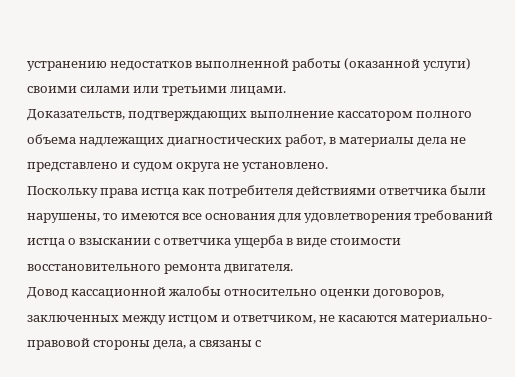устранению недостатков выполненной работы (оказанной услуги) своими силами или третьими лицами.
Доказательств, подтверждающих выполнение кассатором полного объема надлежащих диагностических работ, в материалы дела не представлено и судом округа не установлено.
Поскольку права истца как потребителя действиями ответчика были нарушены, то имеются все основания для удовлетворения требований истца о взыскании с ответчика ущерба в виде стоимости восстановительного ремонта двигателя.
Довод кассационной жалобы относительно оценки договоров, заключенных между истцом и ответчиком, не касаются материально-правовой стороны дела, а связаны с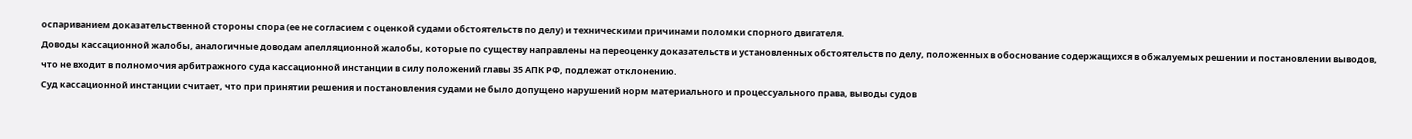оспариванием доказательственной стороны спора (ее не согласием с оценкой судами обстоятельств по делу) и техническими причинами поломки спорного двигателя.
Доводы кассационной жалобы, аналогичные доводам апелляционной жалобы, которые по существу направлены на переоценку доказательств и установленных обстоятельств по делу, положенных в обоснование содержащихся в обжалуемых решении и постановлении выводов, что не входит в полномочия арбитражного суда кассационной инстанции в силу положений главы 35 АПК РФ, подлежат отклонению.
Суд кассационной инстанции считает, что при принятии решения и постановления судами не было допущено нарушений норм материального и процессуального права, выводы судов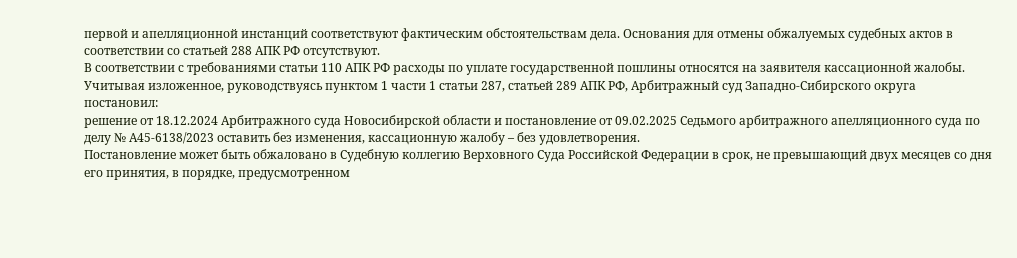первой и апелляционной инстанций соответствуют фактическим обстоятельствам дела. Основания для отмены обжалуемых судебных актов в соответствии со статьей 288 АПК РФ отсутствуют.
В соответствии с требованиями статьи 110 АПК РФ расходы по уплате государственной пошлины относятся на заявителя кассационной жалобы.
Учитывая изложенное, руководствуясь пунктом 1 части 1 статьи 287, статьей 289 АПК РФ, Арбитражный суд Западно-Сибирского округа
постановил:
решение от 18.12.2024 Арбитражного суда Новосибирской области и постановление от 09.02.2025 Седьмого арбитражного апелляционного суда по делу № А45-6138/2023 оставить без изменения, кассационную жалобу – без удовлетворения.
Постановление может быть обжаловано в Судебную коллегию Верховного Суда Российской Федерации в срок, не превышающий двух месяцев со дня его принятия, в порядке, предусмотренном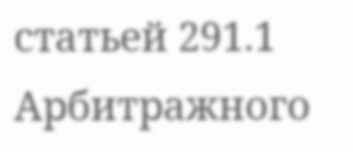статьей 291.1 Арбитражного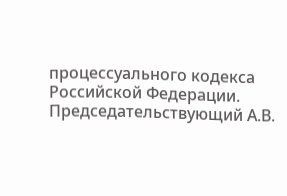процессуального кодекса Российской Федерации.
Председательствующий А.В.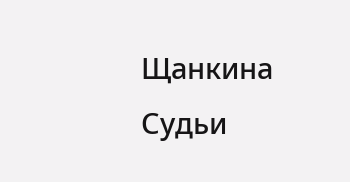Щанкина
Судьи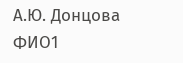А.Ю. Донцова
ФИО1